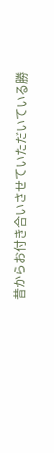昔からお付き合いさせていただいている勝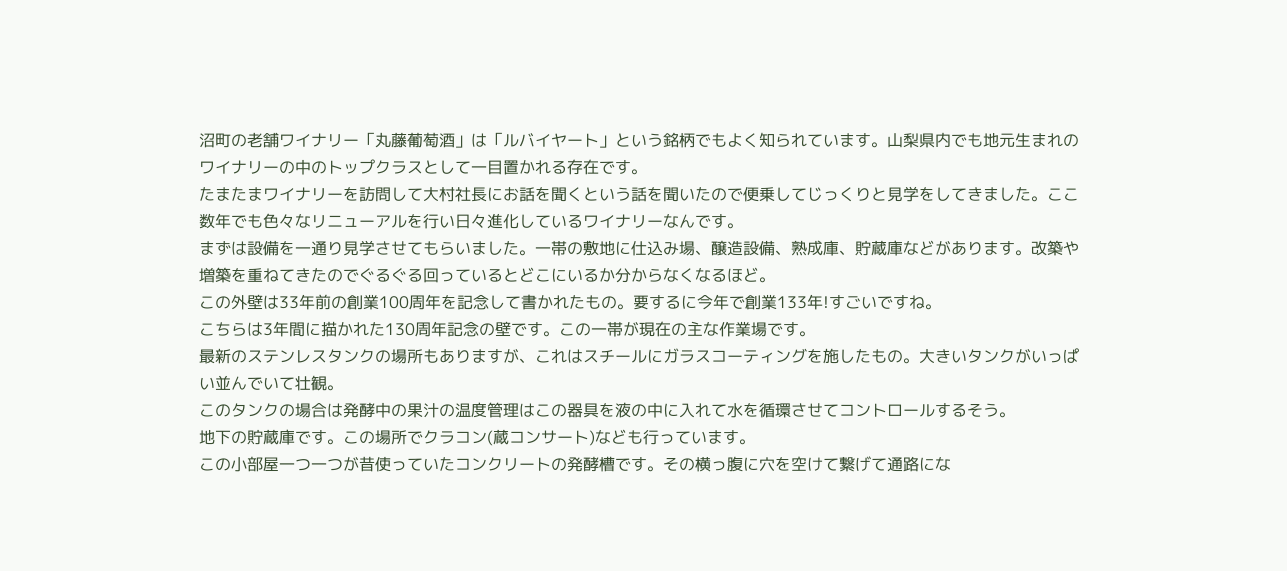沼町の老舗ワイナリー「丸藤葡萄酒」は「ルバイヤート」という銘柄でもよく知られています。山梨県内でも地元生まれのワイナリーの中のトップクラスとして一目置かれる存在です。
たまたまワイナリーを訪問して大村社長にお話を聞くという話を聞いたので便乗してじっくりと見学をしてきました。ここ数年でも色々なリニューアルを行い日々進化しているワイナリーなんです。
まずは設備を一通り見学させてもらいました。一帯の敷地に仕込み場、醸造設備、熟成庫、貯蔵庫などがあります。改築や増築を重ねてきたのでぐるぐる回っているとどこにいるか分からなくなるほど。
この外壁は33年前の創業100周年を記念して書かれたもの。要するに今年で創業133年!すごいですね。
こちらは3年間に描かれた130周年記念の壁です。この一帯が現在の主な作業場です。
最新のステンレスタンクの場所もありますが、これはスチールにガラスコーティングを施したもの。大きいタンクがいっぱい並んでいて壮観。
このタンクの場合は発酵中の果汁の温度管理はこの器具を液の中に入れて水を循環させてコントロールするそう。
地下の貯蔵庫です。この場所でクラコン(蔵コンサート)なども行っています。
この小部屋一つ一つが昔使っていたコンクリートの発酵槽です。その横っ腹に穴を空けて繋げて通路にな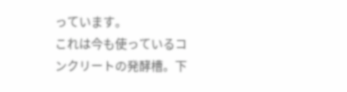っています。
これは今も使っているコンクリートの発酵槽。下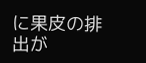に果皮の排出が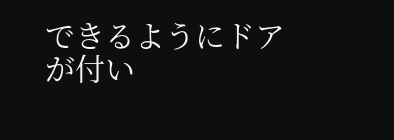できるようにドアが付い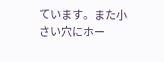ています。また小さい穴にホー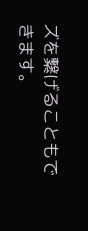ズを繋げることもできます。